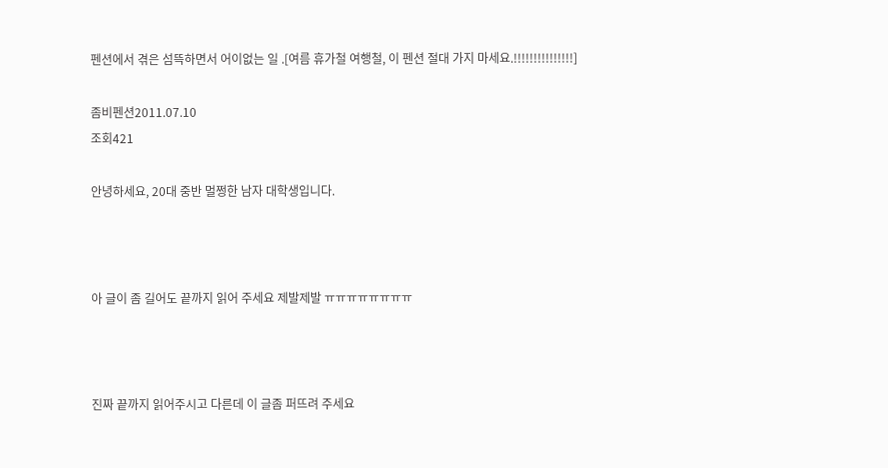펜션에서 겪은 섬뜩하면서 어이없는 일 .[여름 휴가철 여행철, 이 펜션 절대 가지 마세요.!!!!!!!!!!!!!!!]

좀비펜션2011.07.10
조회421

안녕하세요, 20대 중반 멀쩡한 남자 대학생입니다.



아 글이 좀 길어도 끝까지 읽어 주세요 제발제발 ㅠㅠㅠㅠㅠㅠㅠㅠ



진짜 끝까지 읽어주시고 다른데 이 글좀 퍼뜨려 주세요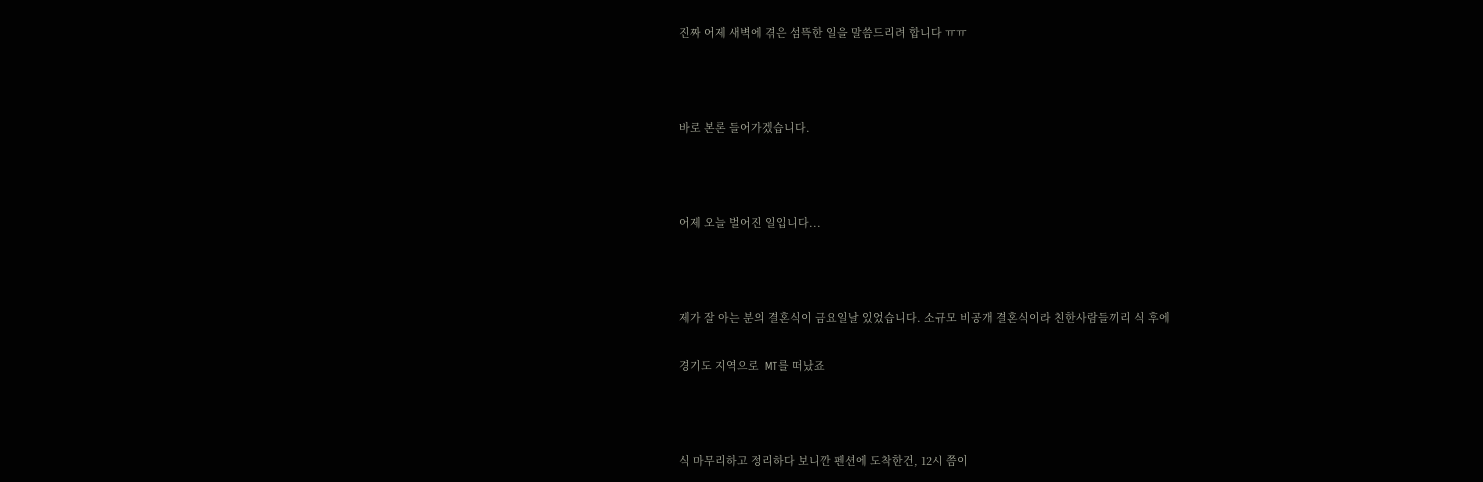진짜 어제 새벽에 겪은 섬뜩한 일을 말씀드리려 합니다 ㅠㅠ



바로 본론 들어가겠습니다.



어제 오늘 벌어진 일입니다...



제가 잘 아는 분의 결혼식이 금요일날 있었습니다. 소규모 비공개 결혼식이라 친한사람들끼리 식 후에

경기도 지역으로  MT를 떠났죠



식 마무리하고 정리하다 보니깐 펜션에 도착한건, 12시 쯤이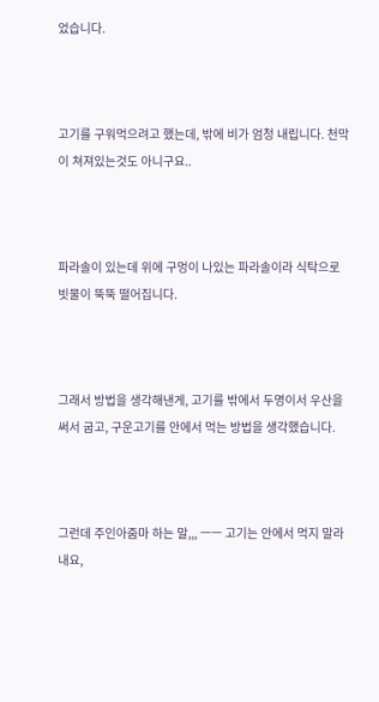었습니다.



고기를 구워먹으려고 했는데, 밖에 비가 엄청 내립니다. 천막이 쳐져있는것도 아니구요..



파라솔이 있는데 위에 구멍이 나있는 파라솔이라 식탁으로 빗물이 뚝뚝 떨어집니다.



그래서 방법을 생각해낸게, 고기를 밖에서 두명이서 우산을 써서 굽고, 구운고기를 안에서 먹는 방법을 생각했습니다.



그런데 주인아줌마 하는 말,,, ㅡㅡ 고기는 안에서 먹지 말라내요,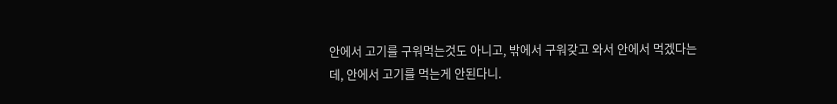안에서 고기를 구워먹는것도 아니고, 밖에서 구워갖고 와서 안에서 먹겠다는데, 안에서 고기를 먹는게 안된다니.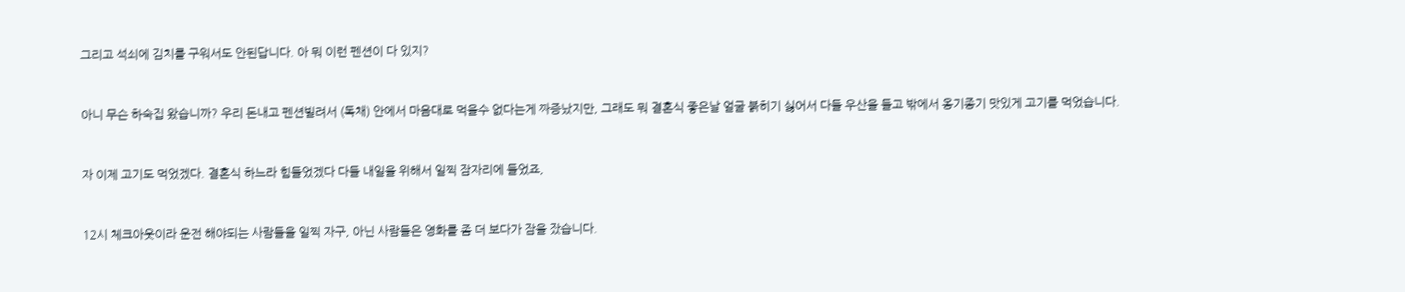그리고 석쇠에 김치를 구워서도 안된답니다. 아 뭐 이런 펜션이 다 있지?



아니 무슨 하숙집 왔습니까? 우리 돈내고 펜션빌려서 (독채) 안에서 마음대로 먹을수 없다는게 짜증났지만, 그래도 뭐 결혼식 좋은날 얼굴 붉히기 싫어서 다들 우산을 들고 밖에서 옹기종기 맛있게 고기를 먹었습니다.



자 이제 고기도 먹었겠다. 결혼식 하느라 힘들었겠다 다들 내일을 위해서 일찍 잠자리에 들었죠,



12시 체크아웃이라 운전 해야되는 사람들을 일찍 자구, 아닌 사람들은 영화를 좀 더 보다가 잠을 잤습니다.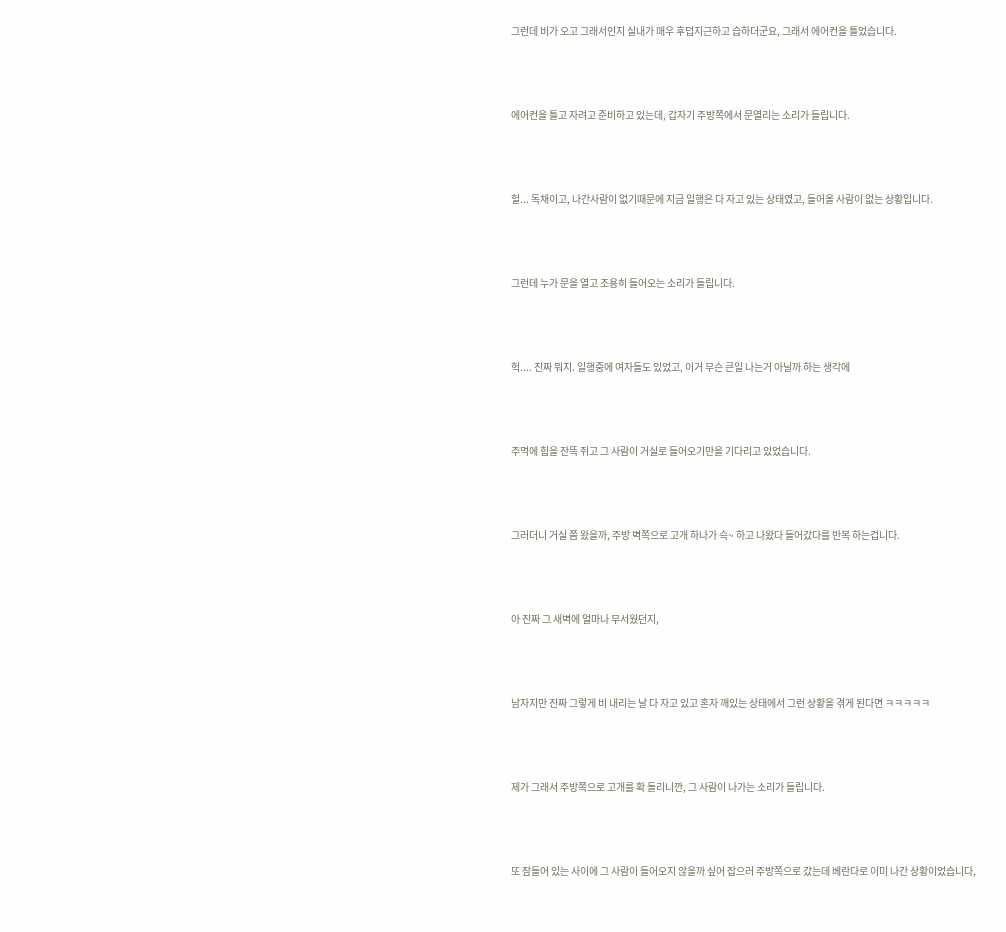그런데 비가 오고 그래서인지 실내가 매우 후덥지근하고 습하더군요, 그래서 에어컨을 틀었습니다.



에어컨을 틀고 자려고 준비하고 있는데, 갑자기 주방쪽에서 문열리는 소리가 들립니다.



헐... 독채이고, 나간사람이 없기때문에 지금 일행은 다 자고 있는 상태였고, 들어올 사람이 없는 상황입니다.



그런데 누가 문을 열고 조용히 들어오는 소리가 들립니다.



헉.... 진짜 뭐지. 일행중에 여자들도 있었고, 이거 무슨 큰일 나는거 아닐까 하는 생각에



주먹에 힘을 잔뜩 쥐고 그 사람이 거실로 들어오기만을 기다리고 있었습니다.



그러더니 거실 쯤 왔을까, 주방 벽쪽으로 고개 하나가 슥~ 하고 나왔다 들어갔다를 반복 하는겁니다.



아 진짜 그 새벽에 얼마나 무서웠던지,



남자지만 진짜 그렇게 비 내리는 날 다 자고 있고 혼자 깨있는 상태에서 그런 상황을 겪게 된다면 ㅋㅋㅋㅋㅋ



제가 그래서 주방쪽으로 고개를 확 돌리니깐, 그 사람이 나가는 소리가 들립니다.



또 잠들어 있는 사이에 그 사람이 들어오지 않을까 싶어 잡으러 주방쪽으로 갔는데 베란다로 이미 나간 상황이었습니다,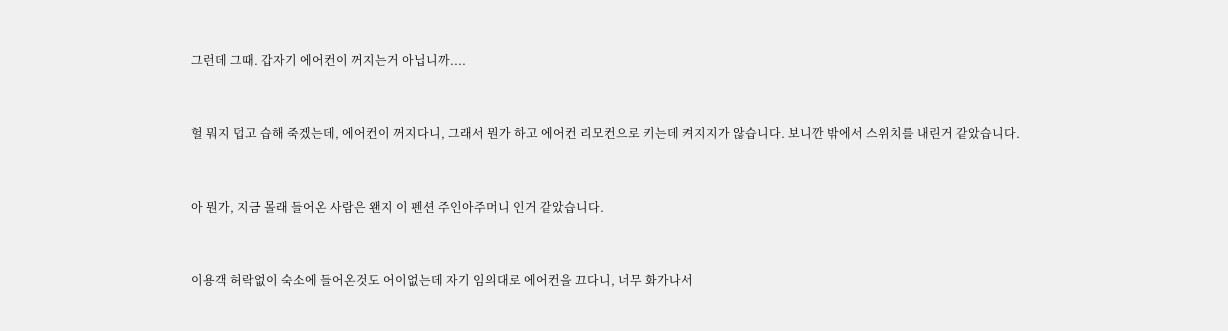그런데 그때. 갑자기 에어컨이 꺼지는거 아닙니까....



헐 뭐지 덥고 습해 죽겠는데, 에어컨이 꺼지다니, 그래서 뭔가 하고 에어컨 리모컨으로 키는데 켜지지가 않습니다. 보니깐 밖에서 스위치를 내린거 같았습니다.



아 뭔가, 지금 몰래 들어온 사람은 왠지 이 펜션 주인아주머니 인거 같았습니다.



이용객 허락없이 숙소에 들어온것도 어이없는데 자기 임의대로 에어컨을 끄다니, 너무 화가나서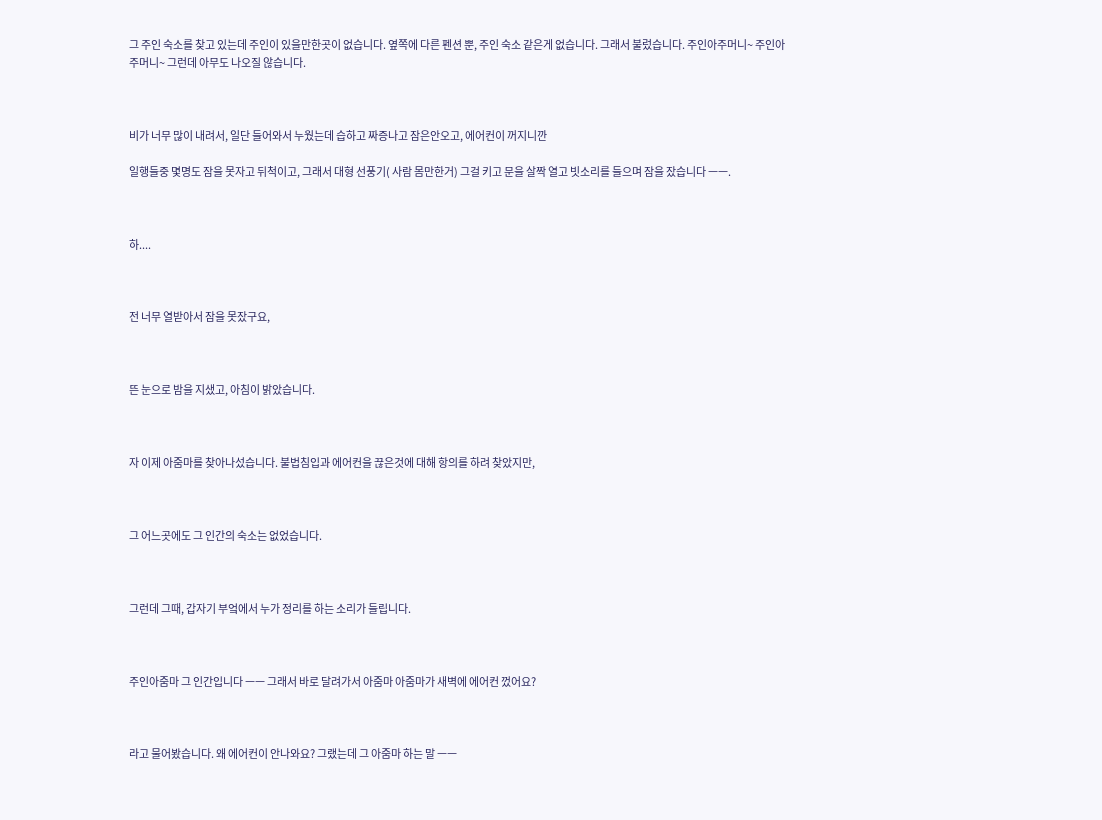그 주인 숙소를 찾고 있는데 주인이 있을만한곳이 없습니다. 옆쪽에 다른 펜션 뿐, 주인 숙소 같은게 없습니다. 그래서 불렀습니다. 주인아주머니~ 주인아주머니~ 그런데 아무도 나오질 않습니다.



비가 너무 많이 내려서, 일단 들어와서 누웠는데 습하고 짜증나고 잠은안오고, 에어컨이 꺼지니깐

일행들중 몇명도 잠을 못자고 뒤척이고, 그래서 대형 선풍기( 사람 몸만한거) 그걸 키고 문을 살짝 열고 빗소리를 들으며 잠을 잤습니다 ㅡㅡ.



하....



전 너무 열받아서 잠을 못잤구요,



뜬 눈으로 밤을 지샜고, 아침이 밝았습니다.



자 이제 아줌마를 찾아나섰습니다. 불법침입과 에어컨을 끊은것에 대해 항의를 하려 찾았지만,



그 어느곳에도 그 인간의 숙소는 없었습니다.



그런데 그때, 갑자기 부엌에서 누가 정리를 하는 소리가 들립니다.



주인아줌마 그 인간입니다 ㅡㅡ 그래서 바로 달려가서 아줌마 아줌마가 새벽에 에어컨 껐어요?



라고 물어봤습니다. 왜 에어컨이 안나와요? 그랬는데 그 아줌마 하는 말 ㅡㅡ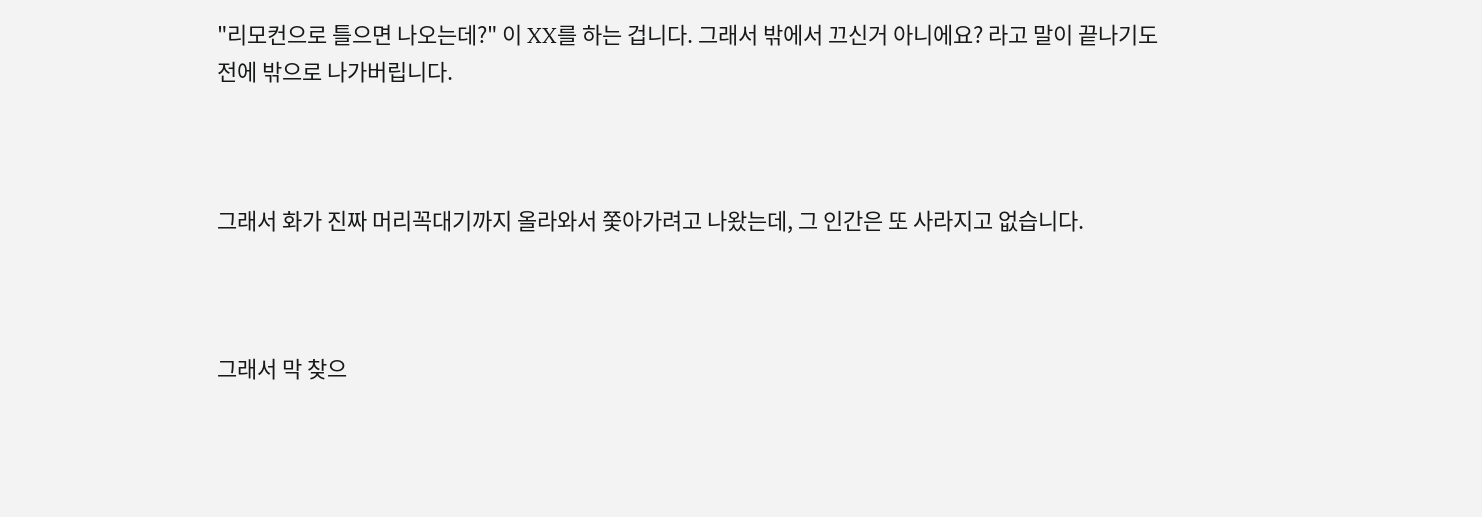"리모컨으로 틀으면 나오는데?" 이 XX를 하는 겁니다. 그래서 밖에서 끄신거 아니에요? 라고 말이 끝나기도 전에 밖으로 나가버립니다.



그래서 화가 진짜 머리꼭대기까지 올라와서 쫓아가려고 나왔는데, 그 인간은 또 사라지고 없습니다.



그래서 막 찾으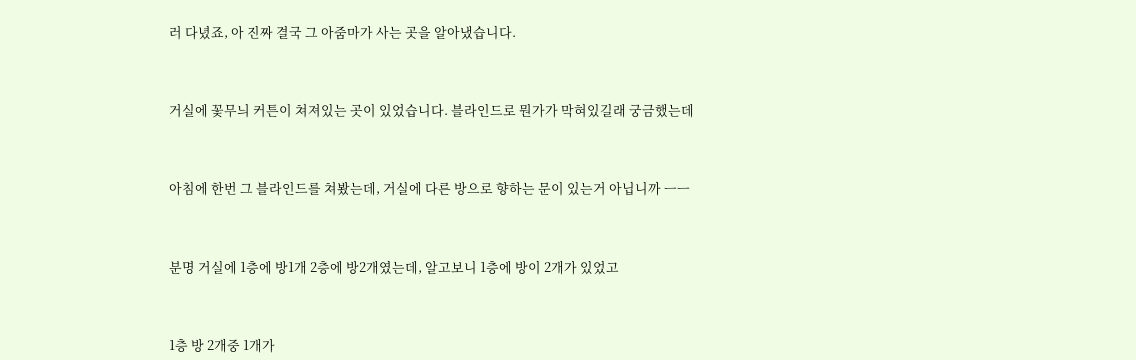러 다녔죠, 아 진짜 결국 그 아줌마가 사는 곳을 알아냈습니다.



거실에 꽃무늬 커튼이 쳐져있는 곳이 있었습니다. 블라인드로 뭔가가 막혀있길래 궁금했는데



아침에 한번 그 블라인드를 쳐봤는데, 거실에 다른 방으로 향하는 문이 있는거 아닙니까 ㅡㅡ



분명 거실에 1층에 방1개 2층에 방2개였는데, 알고보니 1층에 방이 2개가 있었고



1층 방 2개중 1개가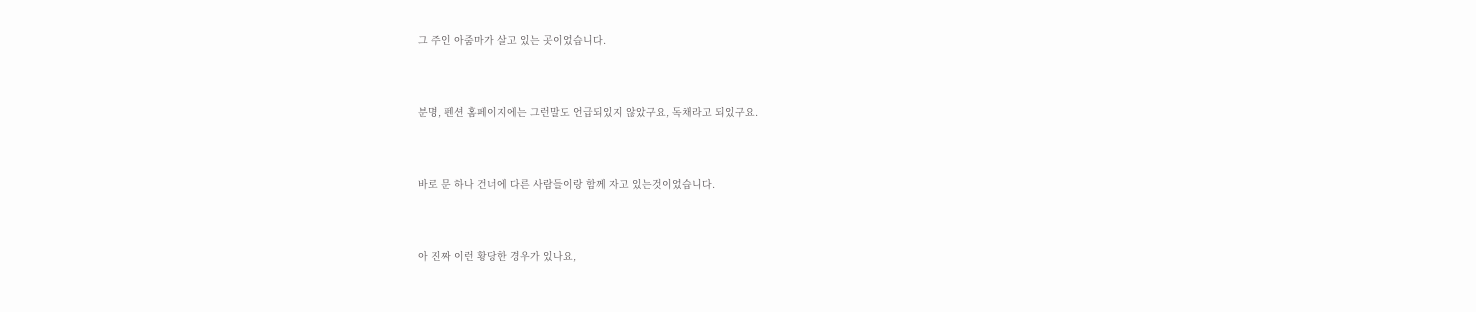그 주인 아줌마가 살고 있는 곳이었습니다.



분명, 펜션 홈페이지에는 그런말도 언급되있지 않았구요, 독채라고 되있구요.



바로 문 하나 건너에 다른 사람들이랑 함께 자고 있는것이었습니다.



아 진짜 이런 황당한 경우가 있나요,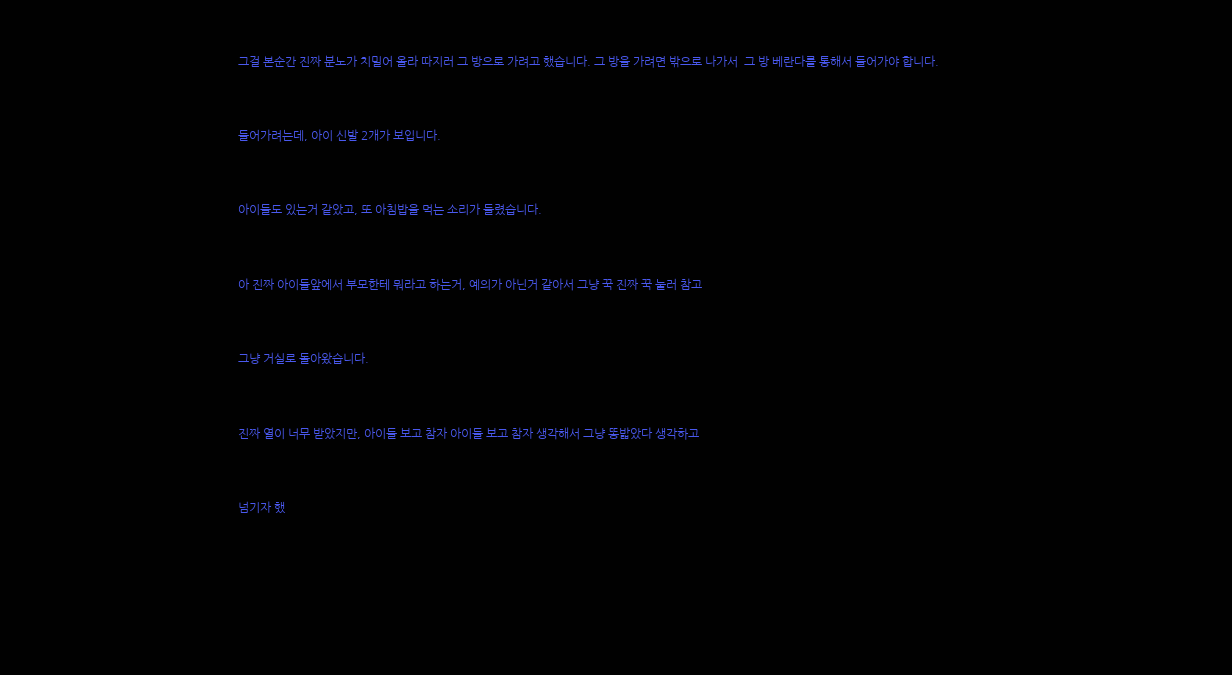그걸 본순간 진짜 분노가 치밀어 올라 따지러 그 방으로 가려고 했습니다. 그 방을 가려면 밖으로 나가서  그 방 베란다를 통해서 들어가야 합니다.



들어가려는데, 아이 신발 2개가 보입니다.



아이들도 있는거 같았고, 또 아침밥을 먹는 소리가 들렸습니다.



아 진짜 아이들앞에서 부모한테 뭐라고 하는거, 예의가 아닌거 같아서 그냥 꾹 진짜 꾹 눌러 참고



그냥 거실로 돌아왔습니다.



진짜 열이 너무 받았지만, 아이들 보고 참자 아이들 보고 참자 생각해서 그냥 똥밟았다 생각하고



넘기자 했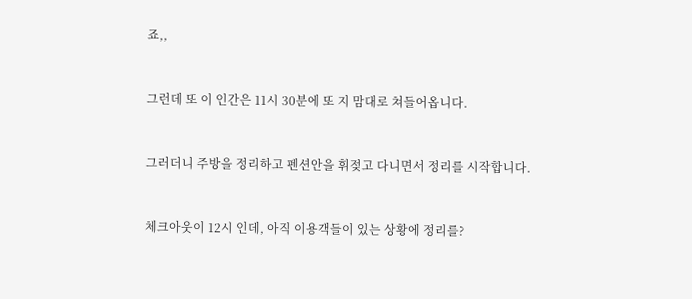죠,,



그런데 또 이 인간은 11시 30분에 또 지 맘대로 쳐들어옵니다.



그러더니 주방을 정리하고 펜션안을 휘젖고 다니면서 정리를 시작합니다.



체크아웃이 12시 인데, 아직 이용객들이 있는 상황에 정리를?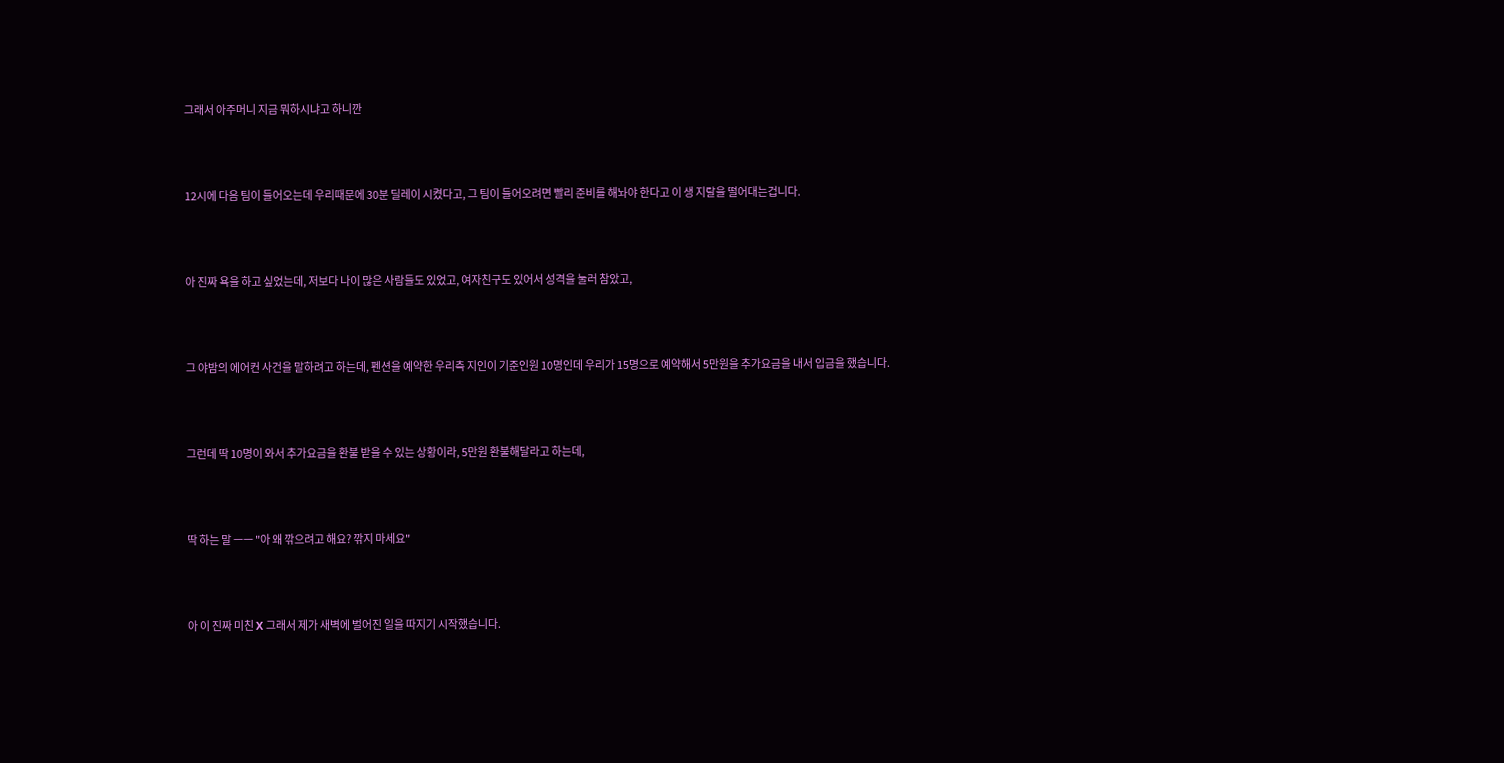그래서 아주머니 지금 뭐하시냐고 하니깐



12시에 다음 팀이 들어오는데 우리때문에 30분 딜레이 시켰다고, 그 팀이 들어오려면 빨리 준비를 해놔야 한다고 이 생 지랄을 떨어대는겁니다.



아 진짜 욕을 하고 싶었는데, 저보다 나이 많은 사람들도 있었고, 여자친구도 있어서 성격을 눌러 참았고,



그 야밤의 에어컨 사건을 말하려고 하는데, 펜션을 예약한 우리측 지인이 기준인원 10명인데 우리가 15명으로 예약해서 5만원을 추가요금을 내서 입금을 했습니다.



그런데 딱 10명이 와서 추가요금을 환불 받을 수 있는 상황이라, 5만원 환불해달라고 하는데,



딱 하는 말 ㅡㅡ "아 왜 깎으려고 해요? 깎지 마세요"



아 이 진짜 미친 X 그래서 제가 새벽에 벌어진 일을 따지기 시작했습니다.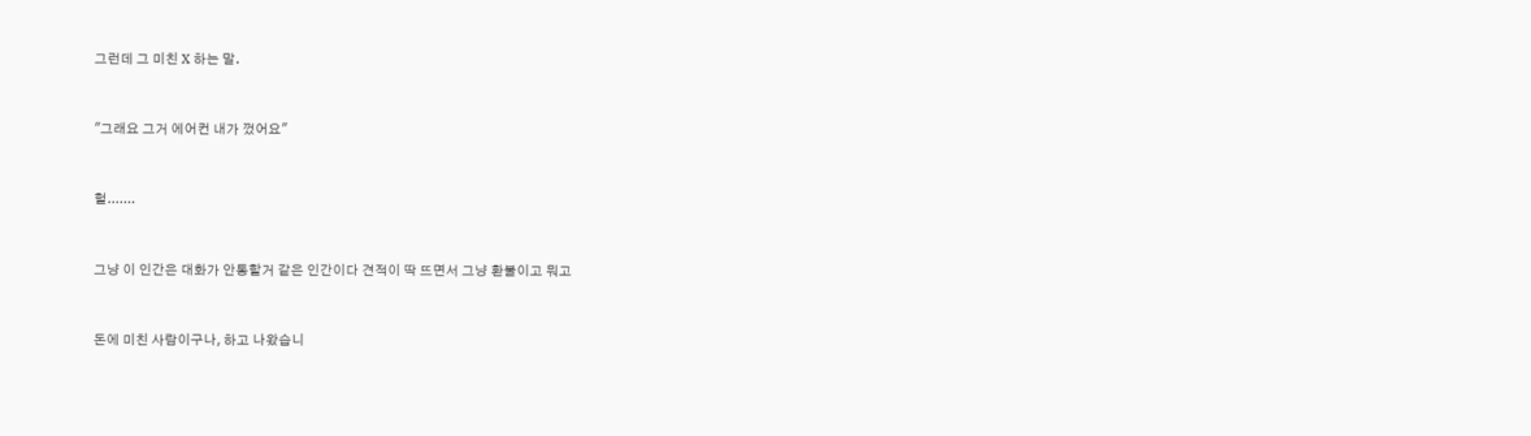그런데 그 미친 X 하는 말.



"그래요 그거 에어컨 내가 껐어요"



헐.......



그냥 이 인간은 대화가 안통할거 같은 인간이다 견적이 딱 뜨면서 그냥 환불이고 뭐고



돈에 미친 사람이구나, 하고 나왔습니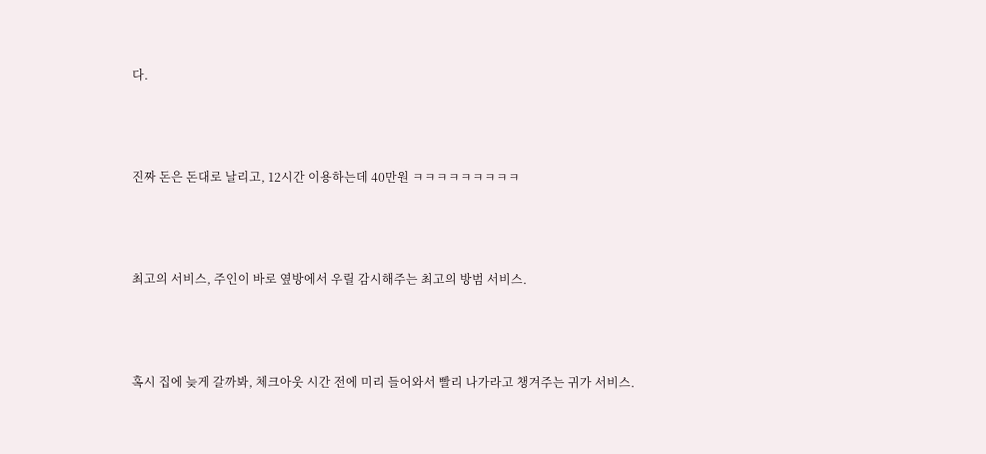다.



진짜 돈은 돈대로 날리고, 12시간 이용하는데 40만원 ㅋㅋㅋㅋㅋㅋㅋㅋㅋ



최고의 서비스, 주인이 바로 옆방에서 우릴 감시해주는 최고의 방범 서비스.



혹시 집에 늦게 갈까봐, 체크아웃 시간 전에 미리 들어와서 빨리 나가라고 챙겨주는 귀가 서비스.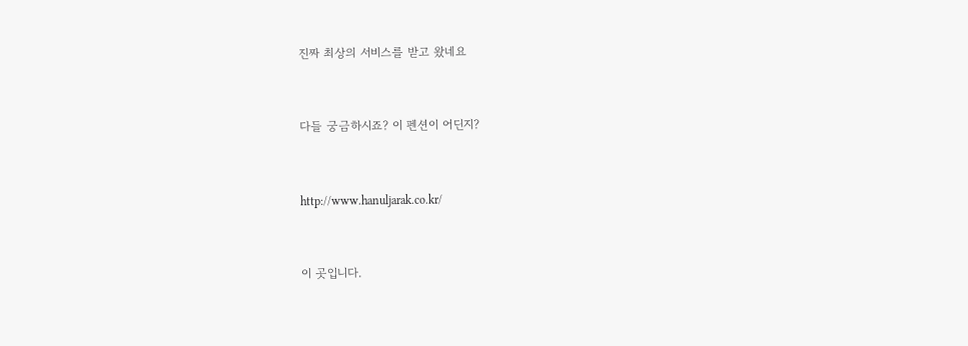진짜 최상의 서비스를 받고 왔네요



다들 궁금하시죠? 이 펜션이 어딘지?



http://www.hanuljarak.co.kr/



이 곳입니다.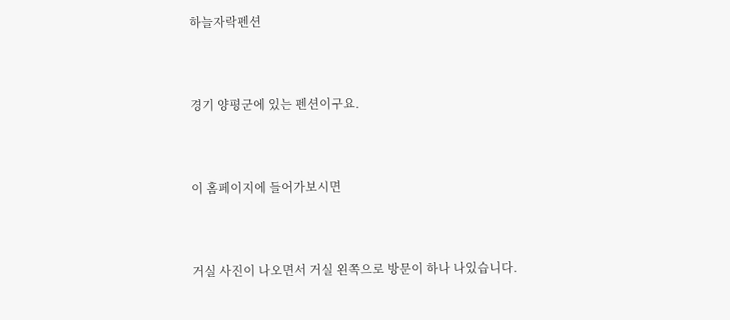하늘자락펜션



경기 양평군에 있는 펜션이구요.



이 홈페이지에 들어가보시면



거실 사진이 나오면서 거실 왼쪽으로 방문이 하나 나있습니다.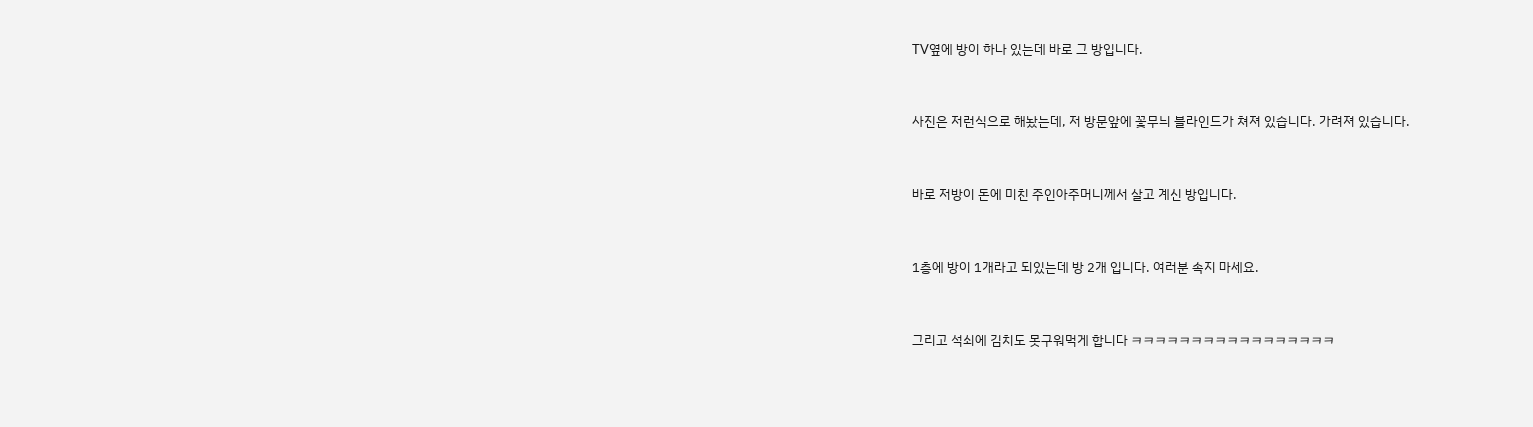TV옆에 방이 하나 있는데 바로 그 방입니다.



사진은 저런식으로 해놨는데, 저 방문앞에 꽃무늬 블라인드가 쳐져 있습니다. 가려져 있습니다.



바로 저방이 돈에 미친 주인아주머니께서 살고 계신 방입니다.



1층에 방이 1개라고 되있는데 방 2개 입니다. 여러분 속지 마세요.



그리고 석쇠에 김치도 못구워먹게 합니다 ㅋㅋㅋㅋㅋㅋㅋㅋㅋㅋㅋㅋㅋㅋㅋㅋㅋ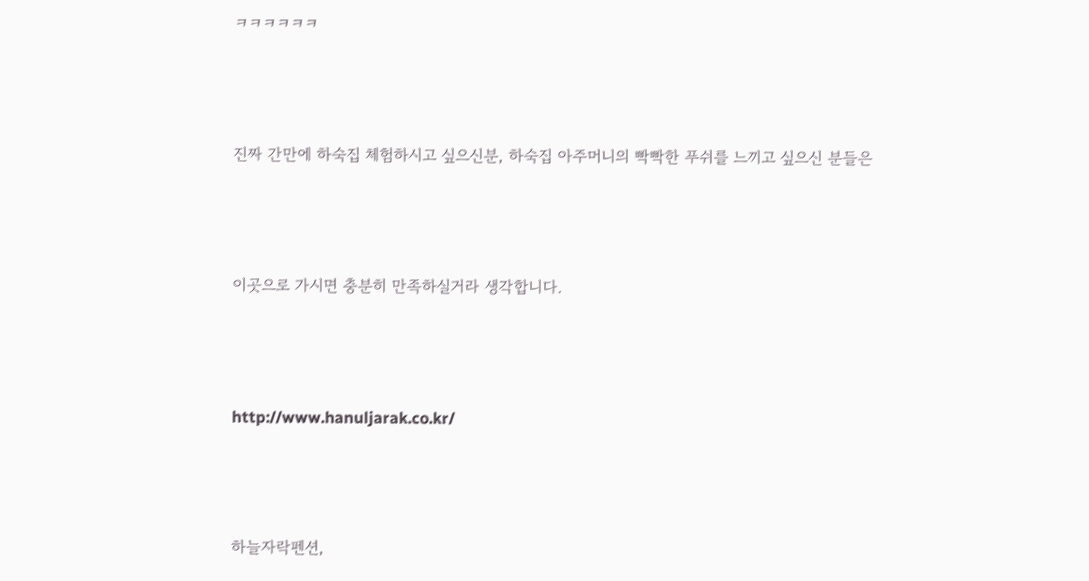ㅋㅋㅋㅋㅋㅋ



진짜 간만에 하숙집 체험하시고 싶으신분, 하숙집 아주머니의 빡빡한 푸쉬를 느끼고 싶으신 분들은



이곳으로 가시면 충분히 만족하실거라 생각합니다.



http://www.hanuljarak.co.kr/



하늘자락펜션,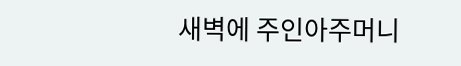새벽에 주인아주머니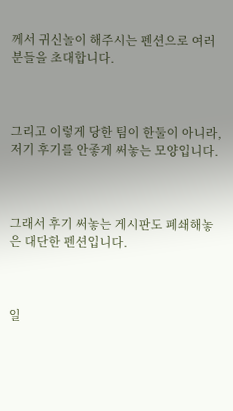께서 귀신놀이 해주시는 펜션으로 여러분들을 초대합니다.



그리고 이렇게 당한 팀이 한둘이 아니라, 저기 후기를 안좋게 써놓는 모양입니다.



그래서 후기 써놓는 게시판도 폐쇄해놓은 대단한 펜션입니다.



일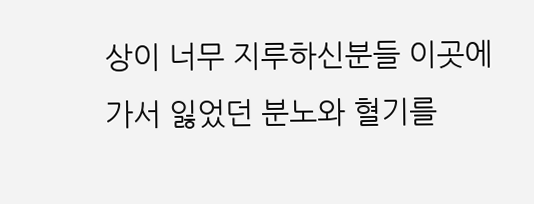상이 너무 지루하신분들 이곳에 가서 잃었던 분노와 혈기를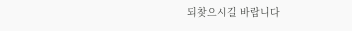되찾으시길 바랍니다